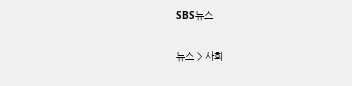SBS뉴스

뉴스 > 사회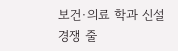보건·의료 학과 신설 경쟁 줄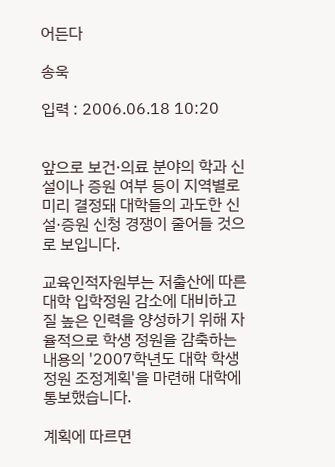어든다

송욱

입력 : 2006.06.18 10:20


앞으로 보건·의료 분야의 학과 신설이나 증원 여부 등이 지역별로 미리 결정돼 대학들의 과도한 신설·증원 신청 경쟁이 줄어들 것으로 보입니다.

교육인적자원부는 저출산에 따른 대학 입학정원 감소에 대비하고 질 높은 인력을 양성하기 위해 자율적으로 학생 정원을 감축하는 내용의 '2007학년도 대학 학생 정원 조정계획'을 마련해 대학에 통보했습니다.

계획에 따르면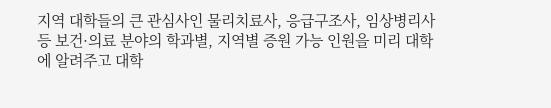지역 대학들의 큰 관심사인 물리치료사, 응급구조사, 임상병리사 등 보건·의료 분야의 학과별, 지역별 증원 가능 인원을 미리 대학에 알려주고 대학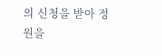의 신청을 받아 정원을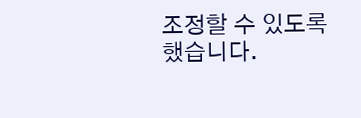조정할 수 있도록 했습니다.